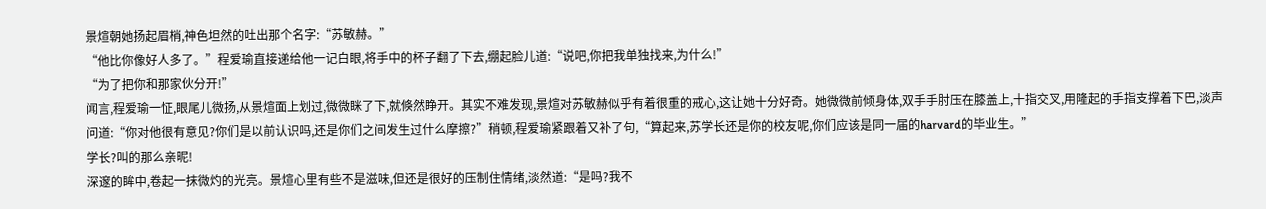景煊朝她扬起眉梢,神色坦然的吐出那个名字:“苏敏赫。”
“他比你像好人多了。”程爱瑜直接递给他一记白眼,将手中的杯子翻了下去,绷起脸儿道:“说吧,你把我单独找来,为什么!”
“为了把你和那家伙分开!”
闻言,程爱瑜一怔,眼尾儿微扬,从景煊面上划过,微微眯了下,就倏然睁开。其实不难发现,景煊对苏敏赫似乎有着很重的戒心,这让她十分好奇。她微微前倾身体,双手手肘压在膝盖上,十指交叉,用隆起的手指支撑着下巴,淡声问道:“你对他很有意见?你们是以前认识吗,还是你们之间发生过什么摩擦?”稍顿,程爱瑜紧跟着又补了句,“算起来,苏学长还是你的校友呢,你们应该是同一届的harvard的毕业生。”
学长?叫的那么亲昵!
深邃的眸中,卷起一抹微灼的光亮。景煊心里有些不是滋味,但还是很好的压制住情绪,淡然道:“是吗?我不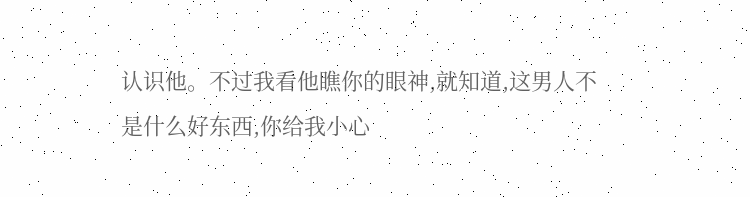认识他。不过我看他瞧你的眼神,就知道,这男人不是什么好东西,你给我小心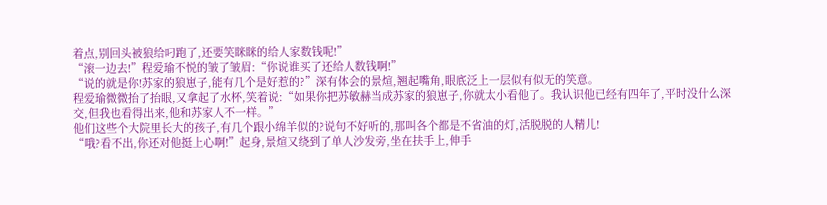着点,别回头被狼给叼跑了,还要笑眯眯的给人家数钱呢!”
“滚一边去!”程爱瑜不悦的皱了皱眉:“你说谁买了还给人数钱啊!”
“说的就是你!苏家的狼崽子,能有几个是好惹的?”深有体会的景煊,翘起嘴角,眼底泛上一层似有似无的笑意。
程爱瑜微微抬了抬眼,又拿起了水杯,笑着说:“如果你把苏敏赫当成苏家的狼崽子,你就太小看他了。我认识他已经有四年了,平时没什么深交,但我也看得出来,他和苏家人不一样。”
他们这些个大院里长大的孩子,有几个跟小绵羊似的?说句不好听的,那叫各个都是不省油的灯,活脱脱的人精儿!
“哦?看不出,你还对他挺上心啊!”起身,景煊又绕到了单人沙发旁,坐在扶手上,伸手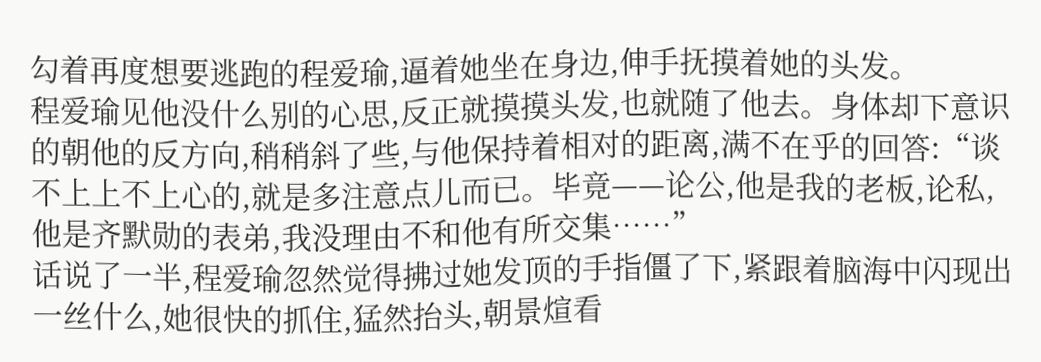勾着再度想要逃跑的程爱瑜,逼着她坐在身边,伸手抚摸着她的头发。
程爱瑜见他没什么别的心思,反正就摸摸头发,也就随了他去。身体却下意识的朝他的反方向,稍稍斜了些,与他保持着相对的距离,满不在乎的回答:“谈不上上不上心的,就是多注意点儿而已。毕竟——论公,他是我的老板,论私,他是齐默勋的表弟,我没理由不和他有所交集……”
话说了一半,程爱瑜忽然觉得拂过她发顶的手指僵了下,紧跟着脑海中闪现出一丝什么,她很快的抓住,猛然抬头,朝景煊看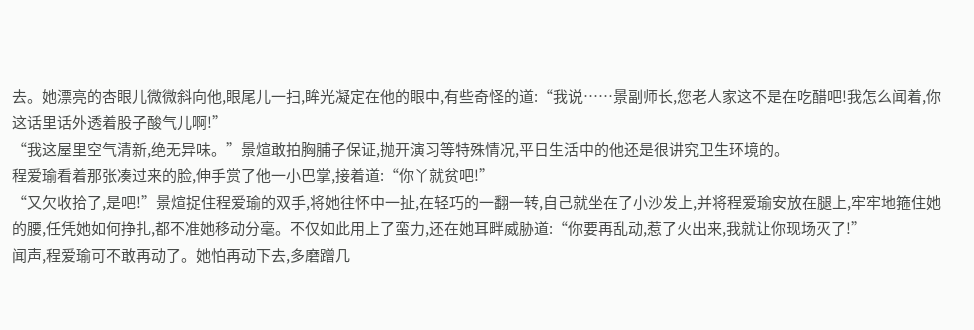去。她漂亮的杏眼儿微微斜向他,眼尾儿一扫,眸光凝定在他的眼中,有些奇怪的道:“我说……景副师长,您老人家这不是在吃醋吧!我怎么闻着,你这话里话外透着股子酸气儿啊!”
“我这屋里空气清新,绝无异味。”景煊敢拍胸脯子保证,抛开演习等特殊情况,平日生活中的他还是很讲究卫生环境的。
程爱瑜看着那张凑过来的脸,伸手赏了他一小巴掌,接着道:“你丫就贫吧!”
“又欠收拾了,是吧!”景煊捉住程爱瑜的双手,将她往怀中一扯,在轻巧的一翻一转,自己就坐在了小沙发上,并将程爱瑜安放在腿上,牢牢地箍住她的腰,任凭她如何挣扎,都不准她移动分毫。不仅如此用上了蛮力,还在她耳畔威胁道:“你要再乱动,惹了火出来,我就让你现场灭了!”
闻声,程爱瑜可不敢再动了。她怕再动下去,多磨蹭几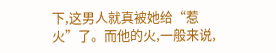下,这男人就真被她给“惹火”了。而他的火,一般来说,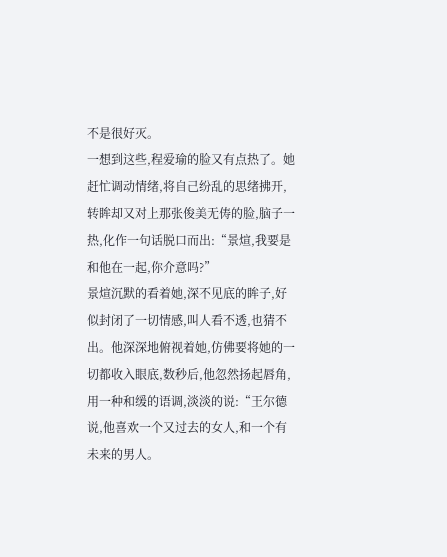不是很好灭。
一想到这些,程爱瑜的脸又有点热了。她赶忙调动情绪,将自己纷乱的思绪拂开,转眸却又对上那张俊美无俦的脸,脑子一热,化作一句话脱口而出:“景煊,我要是和他在一起,你介意吗?”
景煊沉默的看着她,深不见底的眸子,好似封闭了一切情感,叫人看不透,也猜不出。他深深地俯视着她,仿佛要将她的一切都收入眼底,数秒后,他忽然扬起唇角,用一种和缓的语调,淡淡的说:“王尔德说,他喜欢一个又过去的女人,和一个有未来的男人。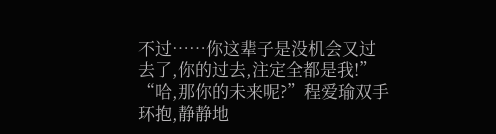不过……你这辈子是没机会又过去了,你的过去,注定全都是我!”
“哈,那你的未来呢?”程爱瑜双手环抱,静静地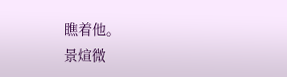瞧着他。
景煊微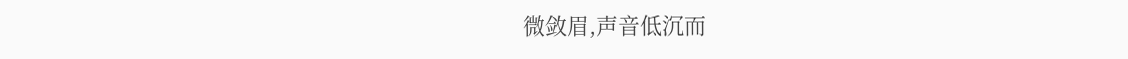微敛眉,声音低沉而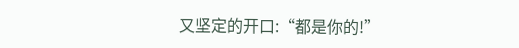又坚定的开口:“都是你的!”